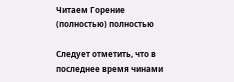Читаем Горение (полностью) полностью

Следует отметить, что в последнее время чинами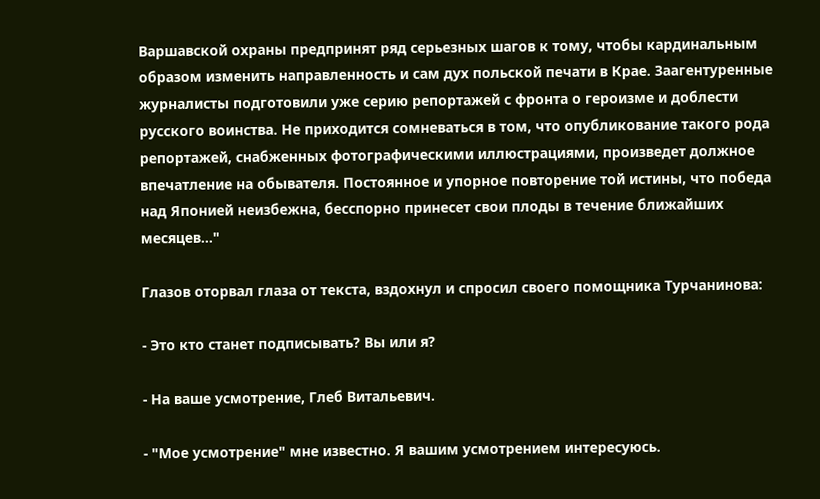Варшавской охраны предпринят ряд серьезных шагов к тому, чтобы кардинальным образом изменить направленность и сам дух польской печати в Крае. Заагентуренные журналисты подготовили уже серию репортажей с фронта о героизме и доблести русского воинства. Не приходится сомневаться в том, что опубликование такого рода репортажей, снабженных фотографическими иллюстрациями, произведет должное впечатление на обывателя. Постоянное и упорное повторение той истины, что победа над Японией неизбежна, бесспорно принесет свои плоды в течение ближайших месяцев..."

Глазов оторвал глаза от текста, вздохнул и спросил своего помощника Турчанинова:

- Это кто станет подписывать? Вы или я?

- На ваше усмотрение, Глеб Витальевич.

- "Мое усмотрение" мне известно. Я вашим усмотрением интересуюсь.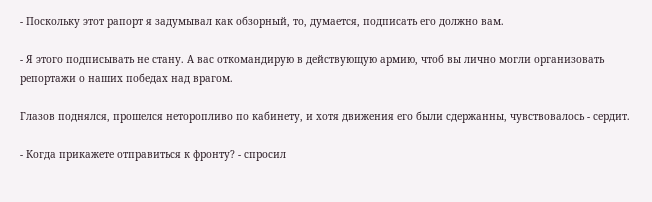- Поскольку этот рапорт я задумывал как обзорный, то, думается, подписать его должно вам.

- Я этого подписывать не стану. А вас откомандирую в действующую армию, чтоб вы лично могли организовать репортажи о наших победах над врагом.

Глазов поднялся, прошелся неторопливо по кабинету, и хотя движения его были сдержанны, чувствовалось - сердит.

- Когда прикажете отправиться к фронту? - спросил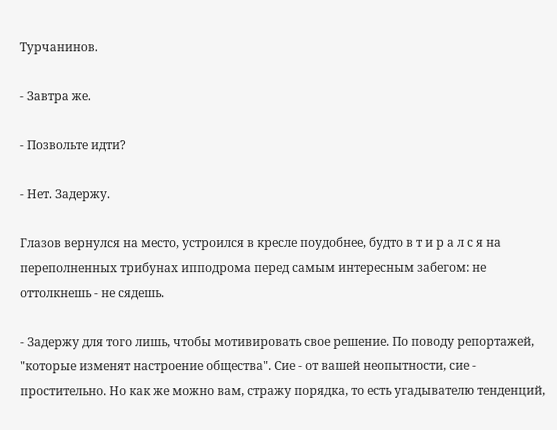Турчанинов.

- Завтра же.

- Позвольте идти?

- Нет. Задержу.

Глазов вернулся на место, устроился в кресле поудобнее, будто в т и р а л с я на переполненных трибунах ипподрома перед самым интересным забегом: не оттолкнешь - не сядешь.

- Задержу для того лишь, чтобы мотивировать свое решение. По поводу репортажей, "которые изменят настроение общества". Сие - от вашей неопытности, сие - простительно. Но как же можно вам, стражу порядка, то есть угадывателю тенденций,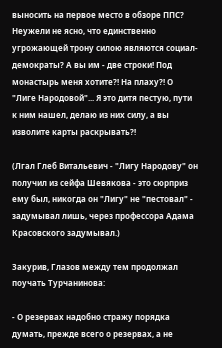выносить на первое место в обзоре ППС? Неужели не ясно, что единственно угрожающей трону силою являются социал-демократы? А вы им - две строки! Под монастырь меня хотите?! На плаху?! О "Лиге Народовой"... Я это дитя пестую, пути к ним нашел, делаю из них силу, а вы изволите карты раскрывать?!

(Лгал Глеб Витальевич - "Лигу Народову" он получил из сейфа Шевякова - это сюрприз ему был, никогда он "Лигу" не "пестовал" - задумывал лишь, через профессора Адама Красовского задумывал.)

Закурив, Глазов между тем продолжал поучать Турчанинова:

- О резервах надобно стражу порядка думать, прежде всего о резервах, а не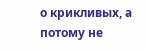о крикливых, а потому не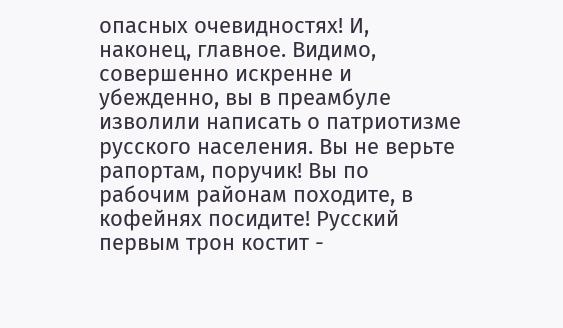опасных очевидностях! И, наконец, главное. Видимо, совершенно искренне и убежденно, вы в преамбуле изволили написать о патриотизме русского населения. Вы не верьте рапортам, поручик! Вы по рабочим районам походите, в кофейнях посидите! Русский первым трон костит -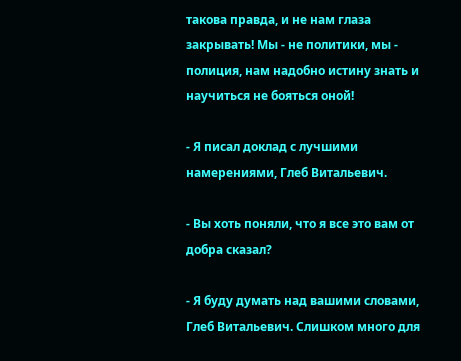такова правда, и не нам глаза закрывать! Мы - не политики, мы - полиция, нам надобно истину знать и научиться не бояться оной!

- Я писал доклад с лучшими намерениями, Глеб Витальевич.

- Вы хоть поняли, что я все это вам от добра сказал?

- Я буду думать над вашими словами, Глеб Витальевич. Слишком много для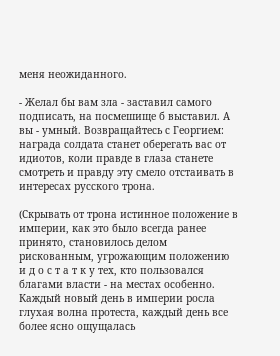меня неожиданного.

- Желал бы вам зла - заставил самого подписать, на посмешище б выставил. А вы - умный. Возвращайтесь с Георгием: награда солдата станет оберегать вас от идиотов, коли правде в глаза станете смотреть и правду эту смело отстаивать в интересах русского трона.

(Скрывать от трона истинное положение в империи, как это было всегда ранее принято, становилось делом рискованным, угрожающим положению и д о с т а т к у тех, кто пользовался благами власти - на местах особенно. Каждый новый день в империи росла глухая волна протеста, каждый день все более ясно ощущалась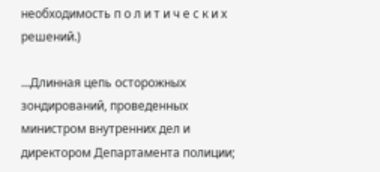необходимость п о л и т и ч е с к и х решений.)

...Длинная цепь осторожных зондирований, проведенных министром внутренних дел и директором Департамента полиции;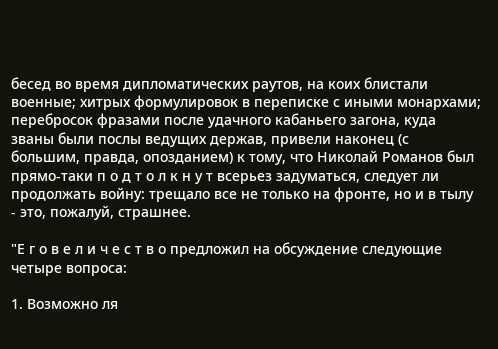бесед во время дипломатических раутов, на коих блистали военные; хитрых формулировок в переписке с иными монархами; перебросок фразами после удачного кабаньего загона, куда званы были послы ведущих держав, привели наконец (с большим, правда, опозданием) к тому, что Николай Романов был прямо-таки п о д т о л к н у т всерьез задуматься, следует ли продолжать войну: трещало все не только на фронте, но и в тылу - это, пожалуй, страшнее.

"Е г о в е л и ч е с т в о предложил на обсуждение следующие четыре вопроса:

1. Возможно ля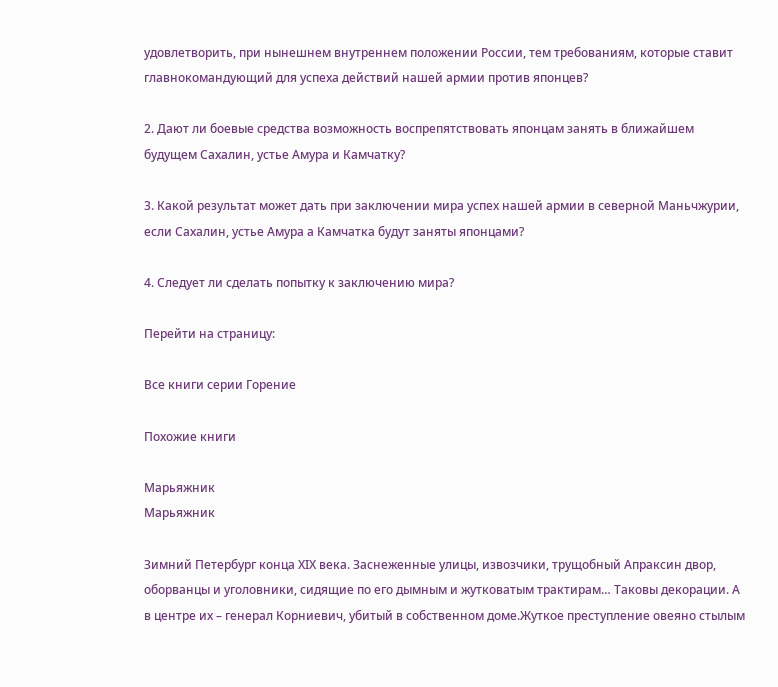удовлетворить, при нынешнем внутреннем положении России, тем требованиям, которые ставит главнокомандующий для успеха действий нашей армии против японцев?

2. Дают ли боевые средства возможность воспрепятствовать японцам занять в ближайшем будущем Сахалин, устье Амура и Камчатку?

3. Какой результат может дать при заключении мира успех нашей армии в северной Маньчжурии, если Сахалин, устье Амура а Камчатка будут заняты японцами?

4. Следует ли сделать попытку к заключению мира?

Перейти на страницу:

Все книги серии Горение

Похожие книги

Марьяжник
Марьяжник

Зимний Петербург конца ХIХ века. Заснеженные улицы, извозчики, трущобный Апраксин двор, оборванцы и уголовники, сидящие по его дымным и жутковатым трактирам… Таковы декорации. А в центре их – генерал Корниевич, убитый в собственном доме.Жуткое преступление овеяно стылым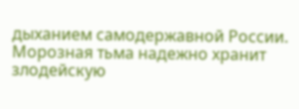дыханием самодержавной России. Морозная тьма надежно хранит злодейскую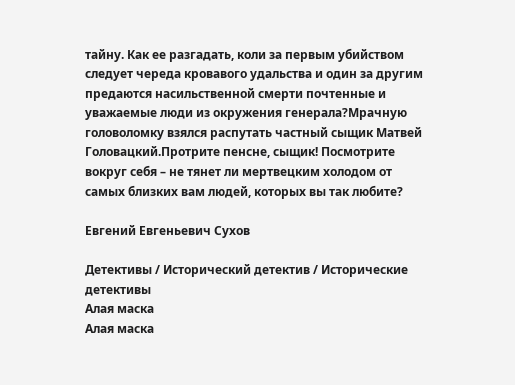тайну. Как ее разгадать, коли за первым убийством следует череда кровавого удальства и один за другим предаются насильственной смерти почтенные и уважаемые люди из окружения генерала?Мрачную головоломку взялся распутать частный сыщик Матвей Головацкий.Протрите пенсне, сыщик! Посмотрите вокруг себя – не тянет ли мертвецким холодом от самых близких вам людей, которых вы так любите?

Евгений Евгеньевич Сухов

Детективы / Исторический детектив / Исторические детективы
Алая маска
Алая маска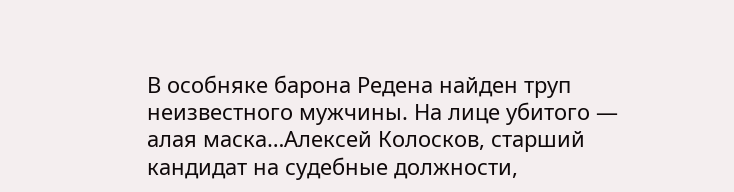В особняке барона Редена найден труп неизвестного мужчины. На лице убитого — алая маска…Алексей Колосков, старший кандидат на судебные должности,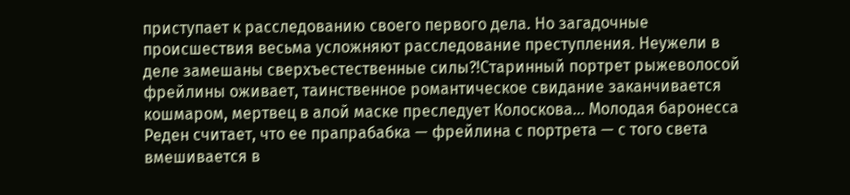приступает к расследованию своего первого дела. Но загадочные происшествия весьма усложняют расследование преступления. Неужели в деле замешаны сверхъестественные силы?!Старинный портрет рыжеволосой фрейлины оживает, таинственное романтическое свидание заканчивается кошмаром, мертвец в алой маске преследует Колоскова… Молодая баронесса Реден считает, что ее прапрабабка — фрейлина с портрета — с того света вмешивается в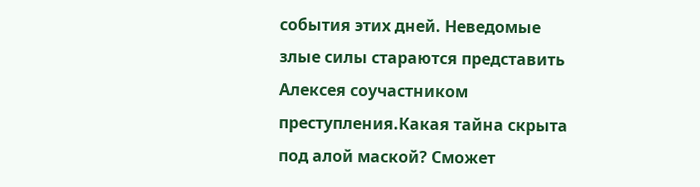события этих дней. Неведомые злые силы стараются представить Алексея соучастником преступления.Какая тайна скрыта под алой маской? Сможет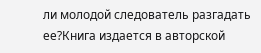ли молодой следователь разгадать ее?Книга издается в авторской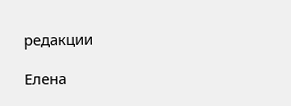редакции

Елена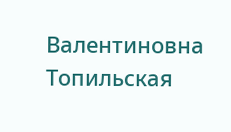Валентиновна Топильская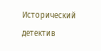Исторический детектив